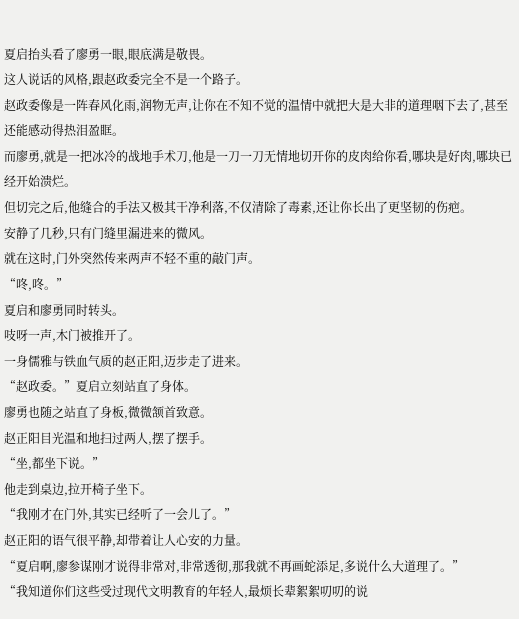夏启抬头看了廖勇一眼,眼底满是敬畏。
这人说话的风格,跟赵政委完全不是一个路子。
赵政委像是一阵春风化雨,润物无声,让你在不知不觉的温情中就把大是大非的道理咽下去了,甚至还能感动得热泪盈眶。
而廖勇,就是一把冰冷的战地手术刀,他是一刀一刀无情地切开你的皮肉给你看,哪块是好肉,哪块已经开始溃烂。
但切完之后,他缝合的手法又极其干净利落,不仅清除了毒素,还让你长出了更坚韧的伤疤。
安静了几秒,只有门缝里漏进来的微风。
就在这时,门外突然传来两声不轻不重的敲门声。
“咚,咚。”
夏启和廖勇同时转头。
吱呀一声,木门被推开了。
一身儒雅与铁血气质的赵正阳,迈步走了进来。
“赵政委。”夏启立刻站直了身体。
廖勇也随之站直了身板,微微颔首致意。
赵正阳目光温和地扫过两人,摆了摆手。
“坐,都坐下说。”
他走到桌边,拉开椅子坐下。
“我刚才在门外,其实已经听了一会儿了。”
赵正阳的语气很平静,却带着让人心安的力量。
“夏启啊,廖参谋刚才说得非常对,非常透彻,那我就不再画蛇添足,多说什么大道理了。”
“我知道你们这些受过现代文明教育的年轻人,最烦长辈絮絮叨叨的说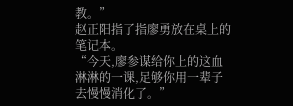教。”
赵正阳指了指廖勇放在桌上的笔记本。
“今天,廖参谋给你上的这血淋淋的一课,足够你用一辈子去慢慢消化了。”